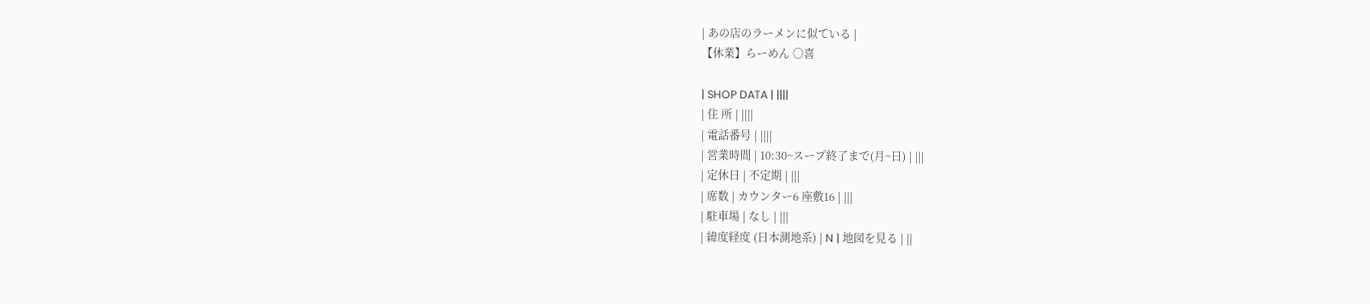| あの店のラーメンに似ている |
【休業】らーめん ○喜

| SHOP DATA | ||||
| 住 所 | ||||
| 電話番号 | ||||
| 営業時間 | 10:30~スープ終了まで(月~日) | |||
| 定休日 | 不定期 | |||
| 席数 | カウンター6 座敷16 | |||
| 駐車場 | なし | |||
| 緯度経度 (日本測地系) | N | 地図を見る | ||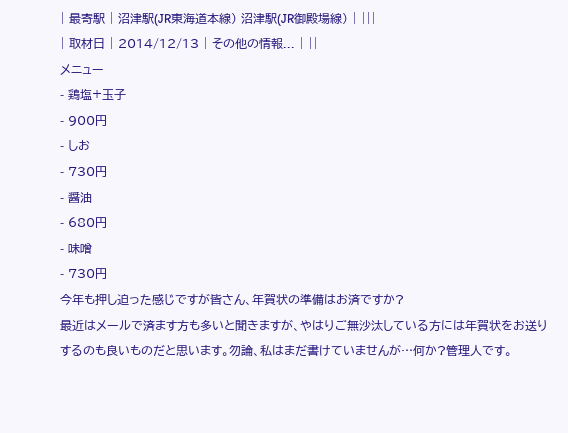| 最寄駅 | 沼津駅(JR東海道本線) 沼津駅(JR御殿場線) | |||
| 取材日 | 2014/12/13 | その他の情報... | ||
メニュー
- 鶏塩+玉子
- 900円
- しお
- 730円
- 醤油
- 680円
- 味噌
- 730円
今年も押し迫った感じですが皆さん、年賀状の準備はお済ですか?
最近はメールで済ます方も多いと聞きますが、やはりご無沙汰している方には年賀状をお送りするのも良いものだと思います。勿論、私はまだ書けていませんが…何か?管理人です。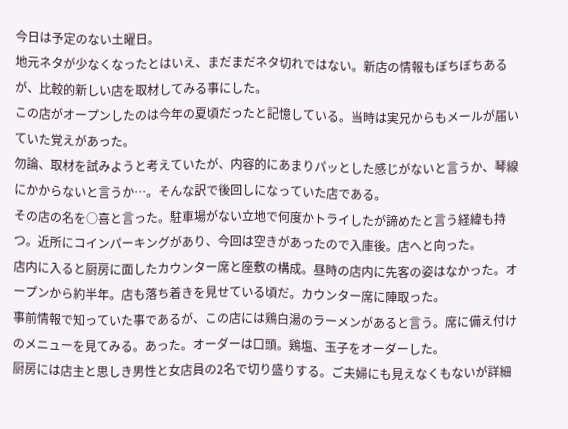今日は予定のない土曜日。
地元ネタが少なくなったとはいえ、まだまだネタ切れではない。新店の情報もぼちぼちあるが、比較的新しい店を取材してみる事にした。
この店がオープンしたのは今年の夏頃だったと記憶している。当時は実兄からもメールが届いていた覚えがあった。
勿論、取材を試みようと考えていたが、内容的にあまりパッとした感じがないと言うか、琴線にかからないと言うか…。そんな訳で後回しになっていた店である。
その店の名を○喜と言った。駐車場がない立地で何度かトライしたが諦めたと言う経緯も持つ。近所にコインパーキングがあり、今回は空きがあったので入庫後。店へと向った。
店内に入ると厨房に面したカウンター席と座敷の構成。昼時の店内に先客の姿はなかった。オープンから約半年。店も落ち着きを見せている頃だ。カウンター席に陣取った。
事前情報で知っていた事であるが、この店には鶏白湯のラーメンがあると言う。席に備え付けのメニューを見てみる。あった。オーダーは口頭。鶏塩、玉子をオーダーした。
厨房には店主と思しき男性と女店員の2名で切り盛りする。ご夫婦にも見えなくもないが詳細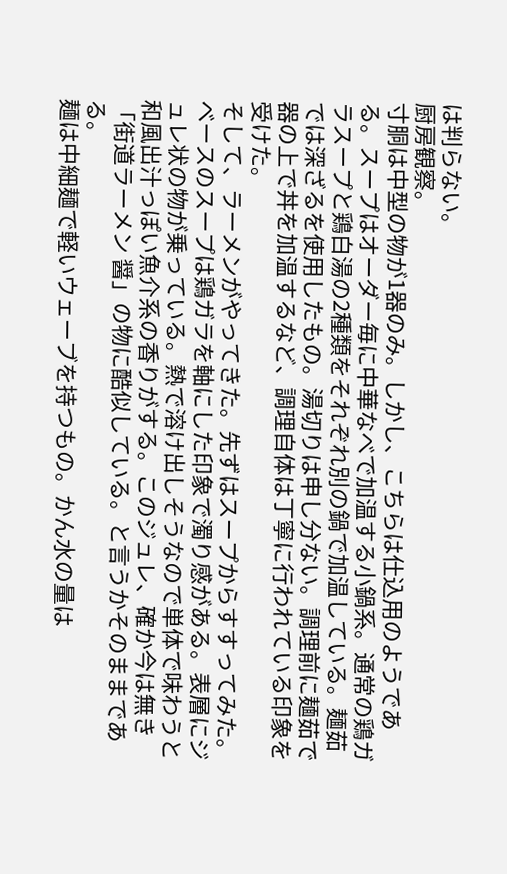は判らない。
厨房観察。
寸胴は中型の物が1器のみ。しかし、こちらは仕込用のようである。スープはオーダー毎に中華なべで加温する小鍋系。通常の鶏ガラスープと鶏白湯の2種類をそれぞれ別の鍋で加温している。麺茹では深ざるを使用したもの。湯切りは申し分ない。調理前に麺茹で器の上で丼を加温するなど、調理自体は丁寧に行われている印象を受けた。
そして、ラーメンがやってきた。先ずはスープからすすってみた。
ベースのスープは鶏ガラを軸にした印象で濁り感がある。表層にジュレ状の物が乗っている。熱で溶け出しそうなので単体で味わうと和風出汁っぽい魚介系の香りがする。このジュレ、確か今は無き「街道ラーメン 醤」の物に酷似している。と言うかそのままである。
麺は中細麺で軽いウェーブを持つもの。かん水の量は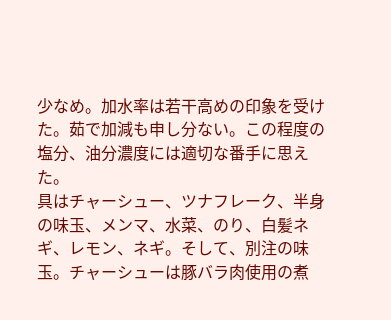少なめ。加水率は若干高めの印象を受けた。茹で加減も申し分ない。この程度の塩分、油分濃度には適切な番手に思えた。
具はチャーシュー、ツナフレーク、半身の味玉、メンマ、水菜、のり、白髪ネギ、レモン、ネギ。そして、別注の味玉。チャーシューは豚バラ肉使用の煮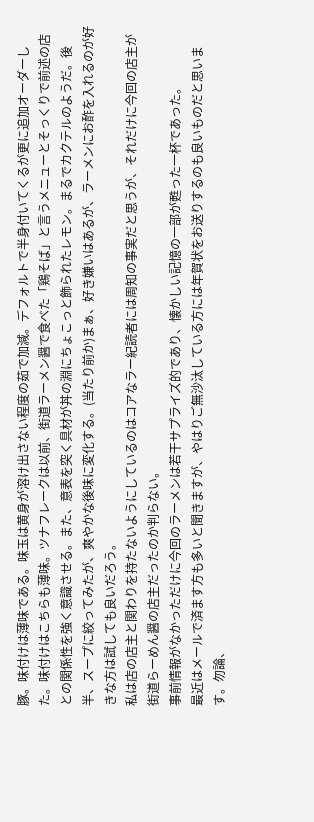豚。味付けは薄味である。味玉は黄身が溶け出さない程度の茹で加減。デフォルトで半身付いてくるが更に追加オーダーした。味付けはこちらも薄味。ツナフレークは以前、街道ラーメン醤で食べた「鶏そば」と言うメニューとそっくりで前述の店との関係性を強く意識させる。また、意表を突く具材が丼の淵にちょこっと飾られたレモン。まるでカクテルのようだ。後半、スープに絞ってみたが、爽やかな後味に変化する。(当たり前か)まぁ、好き嫌いはあるが、ラーメンにお酢を入れるのが好きな方は試しても良いだろう。
私は店の店主と関わりを持たないようにしているのはコアなラー紀読者には周知の事実だと思うが、それだけに今回の店主が街道らーめん醤の店主だったのか判らない。
事前情報がなかっただけに今回のラーメンは若干サプライズ的であり、懐かしい記憶の一部が甦った一杯であった。
最近はメールで済ます方も多いと聞きますが、やはりご無沙汰している方には年賀状をお送りするのも良いものだと思います。勿論、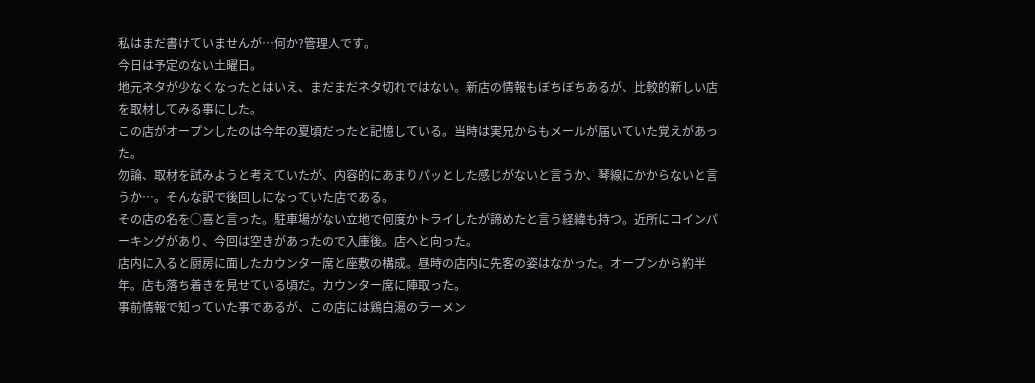私はまだ書けていませんが…何か?管理人です。
今日は予定のない土曜日。
地元ネタが少なくなったとはいえ、まだまだネタ切れではない。新店の情報もぼちぼちあるが、比較的新しい店を取材してみる事にした。
この店がオープンしたのは今年の夏頃だったと記憶している。当時は実兄からもメールが届いていた覚えがあった。
勿論、取材を試みようと考えていたが、内容的にあまりパッとした感じがないと言うか、琴線にかからないと言うか…。そんな訳で後回しになっていた店である。
その店の名を○喜と言った。駐車場がない立地で何度かトライしたが諦めたと言う経緯も持つ。近所にコインパーキングがあり、今回は空きがあったので入庫後。店へと向った。
店内に入ると厨房に面したカウンター席と座敷の構成。昼時の店内に先客の姿はなかった。オープンから約半年。店も落ち着きを見せている頃だ。カウンター席に陣取った。
事前情報で知っていた事であるが、この店には鶏白湯のラーメン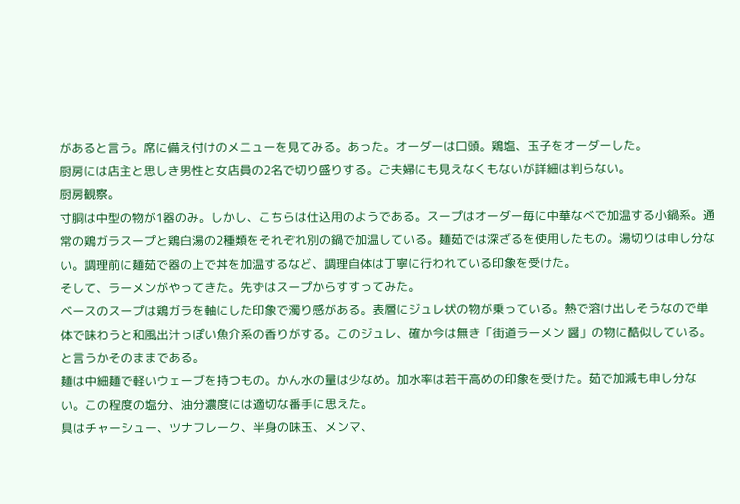があると言う。席に備え付けのメニューを見てみる。あった。オーダーは口頭。鶏塩、玉子をオーダーした。
厨房には店主と思しき男性と女店員の2名で切り盛りする。ご夫婦にも見えなくもないが詳細は判らない。
厨房観察。
寸胴は中型の物が1器のみ。しかし、こちらは仕込用のようである。スープはオーダー毎に中華なべで加温する小鍋系。通常の鶏ガラスープと鶏白湯の2種類をそれぞれ別の鍋で加温している。麺茹では深ざるを使用したもの。湯切りは申し分ない。調理前に麺茹で器の上で丼を加温するなど、調理自体は丁寧に行われている印象を受けた。
そして、ラーメンがやってきた。先ずはスープからすすってみた。
ベースのスープは鶏ガラを軸にした印象で濁り感がある。表層にジュレ状の物が乗っている。熱で溶け出しそうなので単体で味わうと和風出汁っぽい魚介系の香りがする。このジュレ、確か今は無き「街道ラーメン 醤」の物に酷似している。と言うかそのままである。
麺は中細麺で軽いウェーブを持つもの。かん水の量は少なめ。加水率は若干高めの印象を受けた。茹で加減も申し分ない。この程度の塩分、油分濃度には適切な番手に思えた。
具はチャーシュー、ツナフレーク、半身の味玉、メンマ、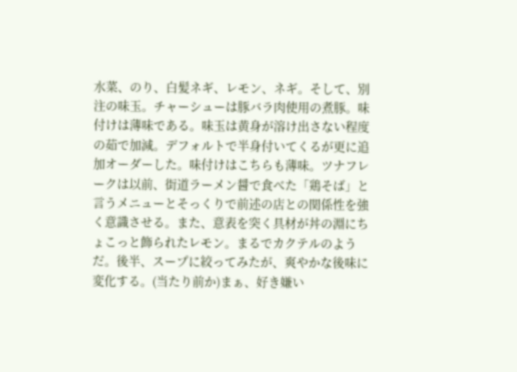水菜、のり、白髪ネギ、レモン、ネギ。そして、別注の味玉。チャーシューは豚バラ肉使用の煮豚。味付けは薄味である。味玉は黄身が溶け出さない程度の茹で加減。デフォルトで半身付いてくるが更に追加オーダーした。味付けはこちらも薄味。ツナフレークは以前、街道ラーメン醤で食べた「鶏そば」と言うメニューとそっくりで前述の店との関係性を強く意識させる。また、意表を突く具材が丼の淵にちょこっと飾られたレモン。まるでカクテルのようだ。後半、スープに絞ってみたが、爽やかな後味に変化する。(当たり前か)まぁ、好き嫌い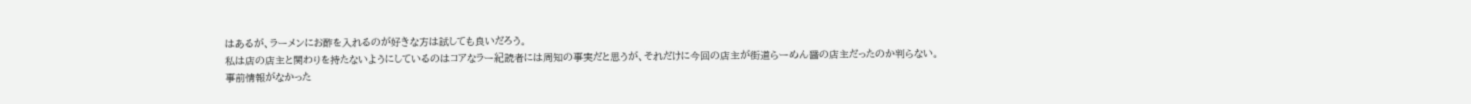はあるが、ラーメンにお酢を入れるのが好きな方は試しても良いだろう。
私は店の店主と関わりを持たないようにしているのはコアなラー紀読者には周知の事実だと思うが、それだけに今回の店主が街道らーめん醤の店主だったのか判らない。
事前情報がなかった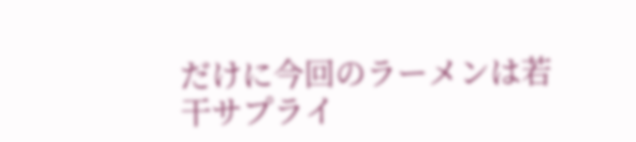だけに今回のラーメンは若干サプライ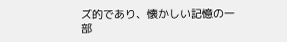ズ的であり、懐かしい記憶の一部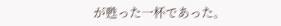が甦った一杯であった。